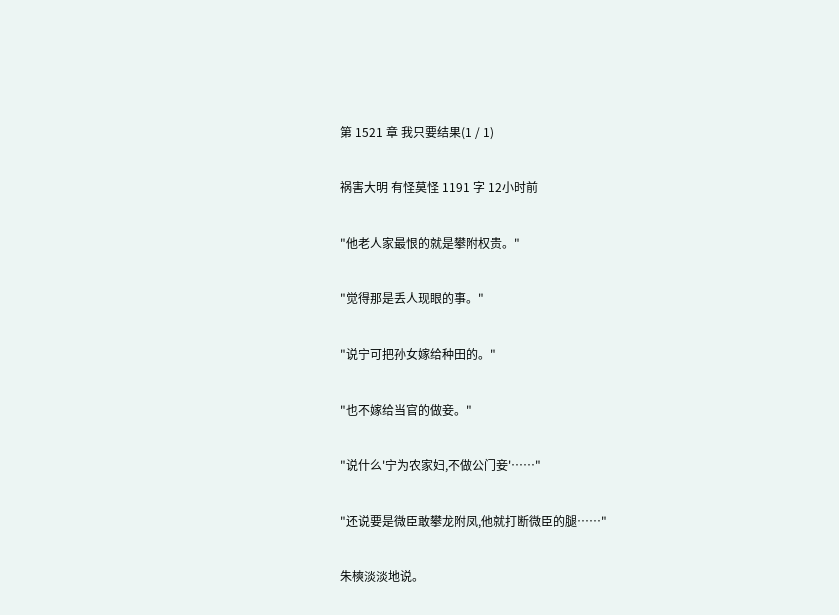第 1521 章 我只要结果(1 / 1)

祸害大明 有怪莫怪 1191 字 12小时前

"他老人家最恨的就是攀附权贵。"

"觉得那是丢人现眼的事。"

"说宁可把孙女嫁给种田的。"

"也不嫁给当官的做妾。"

"说什么'宁为农家妇,不做公门妾'……"

"还说要是微臣敢攀龙附凤,他就打断微臣的腿……"

朱樉淡淡地说。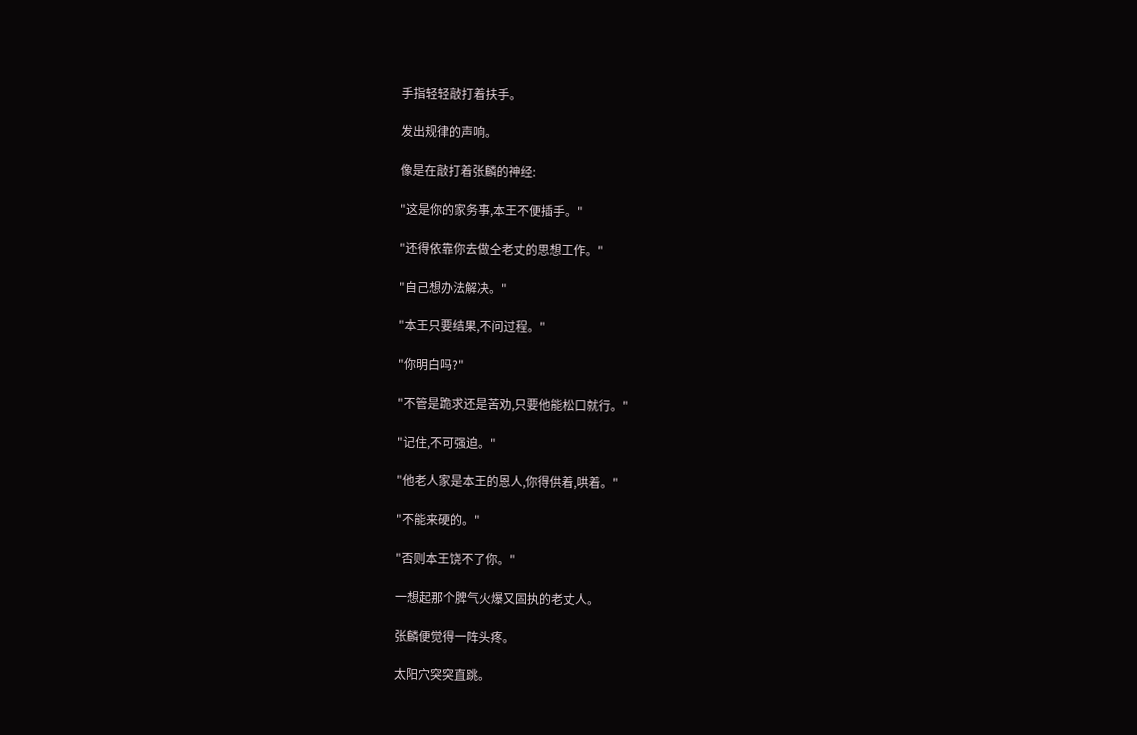手指轻轻敲打着扶手。

发出规律的声响。

像是在敲打着张麟的神经:

"这是你的家务事,本王不便插手。"

"还得依靠你去做仝老丈的思想工作。"

"自己想办法解决。"

"本王只要结果,不问过程。"

"你明白吗?"

"不管是跪求还是苦劝,只要他能松口就行。"

"记住,不可强迫。"

"他老人家是本王的恩人,你得供着,哄着。"

"不能来硬的。"

"否则本王饶不了你。"

一想起那个脾气火爆又固执的老丈人。

张麟便觉得一阵头疼。

太阳穴突突直跳。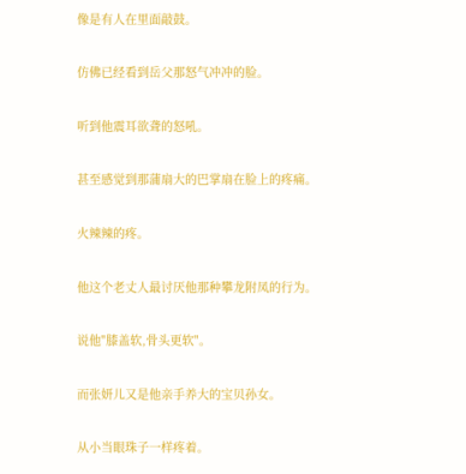像是有人在里面敲鼓。

仿佛已经看到岳父那怒气冲冲的脸。

听到他震耳欲聋的怒吼。

甚至感觉到那蒲扇大的巴掌扇在脸上的疼痛。

火辣辣的疼。

他这个老丈人最讨厌他那种攀龙附凤的行为。

说他"膝盖软,骨头更软"。

而张妍儿又是他亲手养大的宝贝孙女。

从小当眼珠子一样疼着。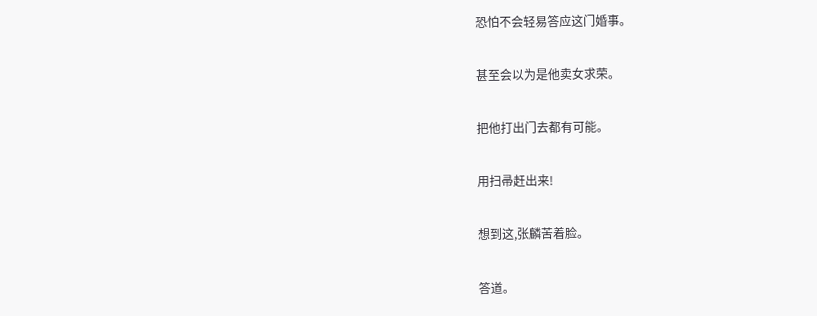恐怕不会轻易答应这门婚事。

甚至会以为是他卖女求荣。

把他打出门去都有可能。

用扫帚赶出来!

想到这,张麟苦着脸。

答道。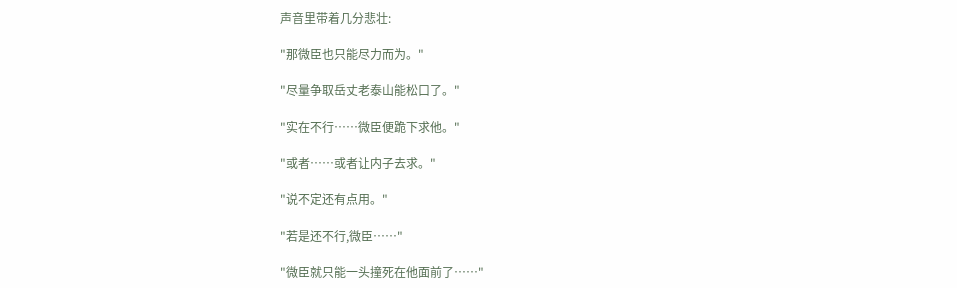声音里带着几分悲壮:

"那微臣也只能尽力而为。"

"尽量争取岳丈老泰山能松口了。"

"实在不行……微臣便跪下求他。"

"或者……或者让内子去求。"

"说不定还有点用。"

"若是还不行,微臣……"

"微臣就只能一头撞死在他面前了……"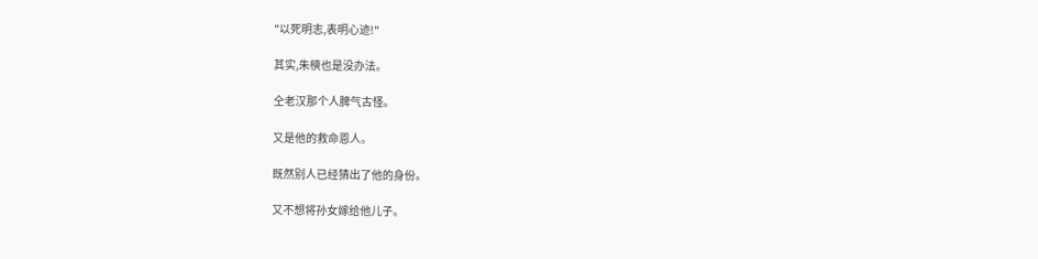"以死明志,表明心迹!"

其实,朱樉也是没办法。

仝老汉那个人脾气古怪。

又是他的救命恩人。

既然别人已经猜出了他的身份。

又不想将孙女嫁给他儿子。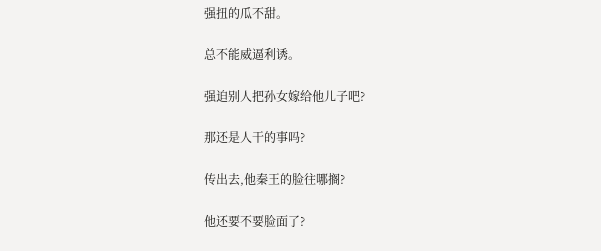强扭的瓜不甜。

总不能威逼利诱。

强迫别人把孙女嫁给他儿子吧?

那还是人干的事吗?

传出去,他秦王的脸往哪搁?

他还要不要脸面了?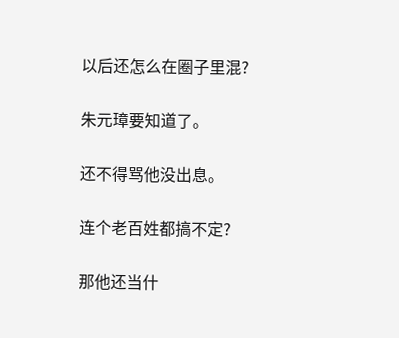以后还怎么在圈子里混?

朱元璋要知道了。

还不得骂他没出息。

连个老百姓都搞不定?

那他还当什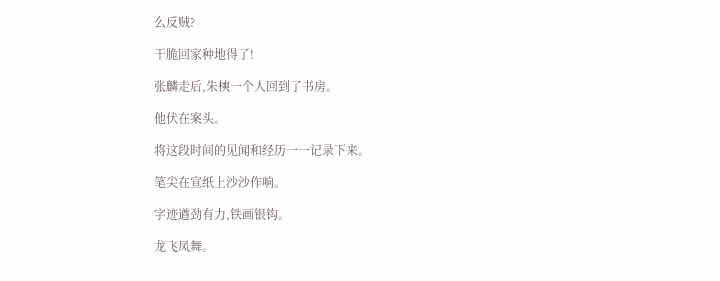么反贼?

干脆回家种地得了!

张麟走后,朱樉一个人回到了书房。

他伏在案头。

将这段时间的见闻和经历一一记录下来。

笔尖在宣纸上沙沙作响。

字迹遒劲有力,铁画银钩。

龙飞凤舞。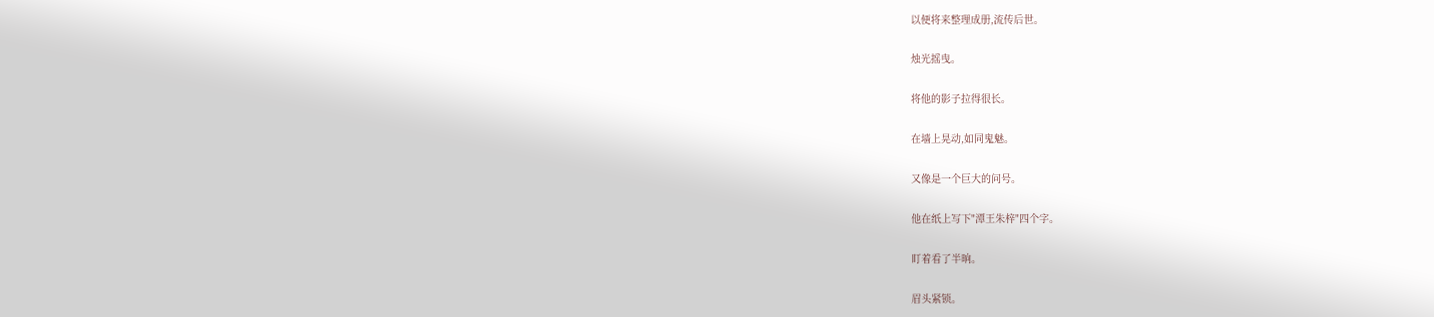以便将来整理成册,流传后世。

烛光摇曳。

将他的影子拉得很长。

在墙上晃动,如同鬼魅。

又像是一个巨大的问号。

他在纸上写下"潭王朱梓"四个字。

盯着看了半晌。

眉头紧锁。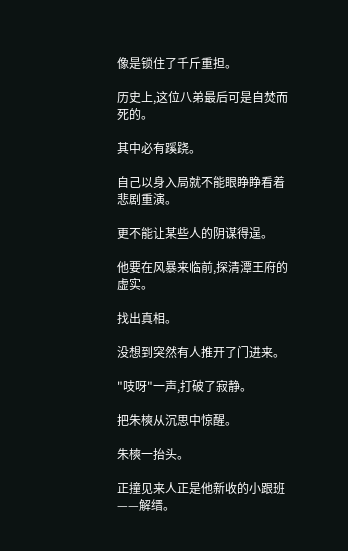像是锁住了千斤重担。

历史上,这位八弟最后可是自焚而死的。

其中必有蹊跷。

自己以身入局就不能眼睁睁看着悲剧重演。

更不能让某些人的阴谋得逞。

他要在风暴来临前,探清潭王府的虚实。

找出真相。

没想到突然有人推开了门进来。

"吱呀"一声,打破了寂静。

把朱樉从沉思中惊醒。

朱樉一抬头。

正撞见来人正是他新收的小跟班——解缙。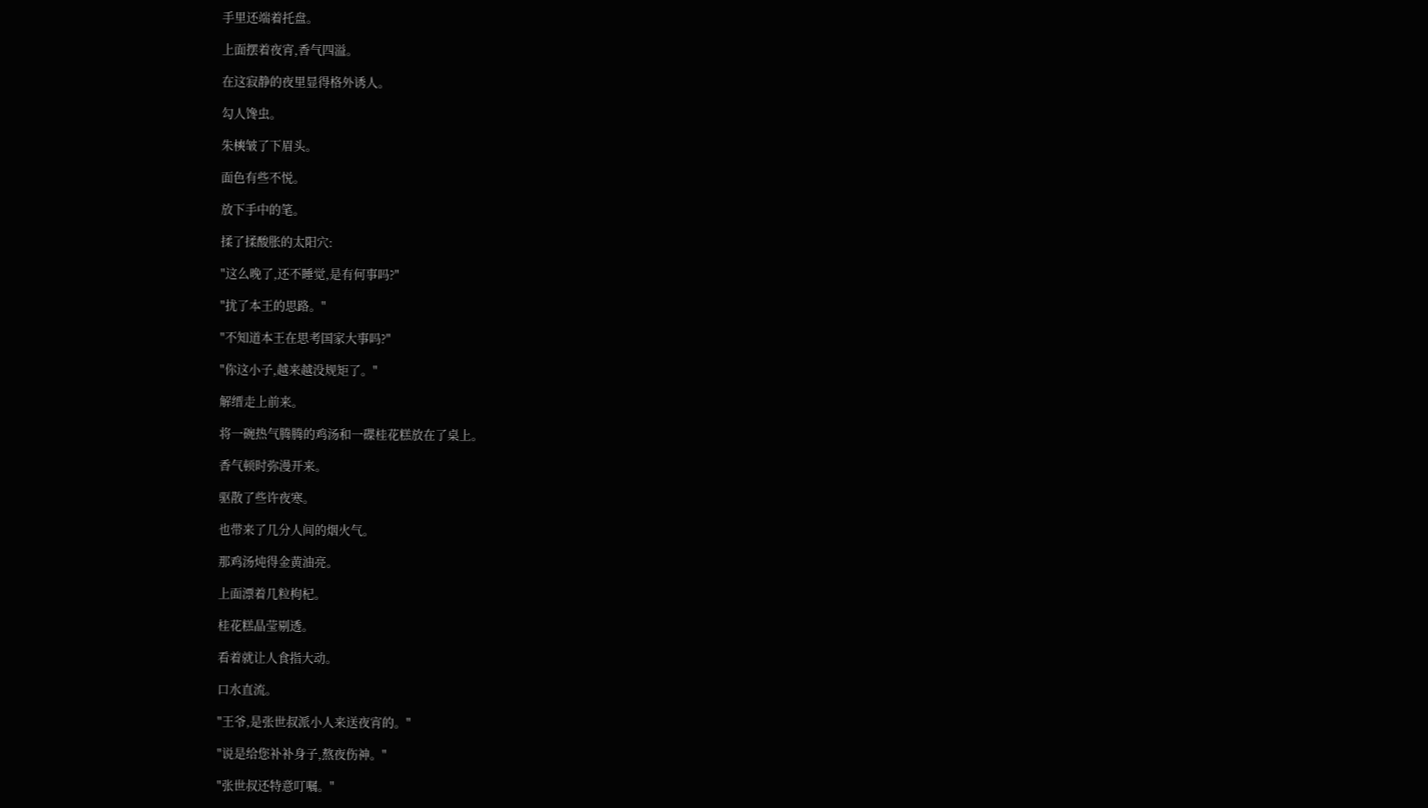手里还端着托盘。

上面摆着夜宵,香气四溢。

在这寂静的夜里显得格外诱人。

勾人馋虫。

朱樉皱了下眉头。

面色有些不悦。

放下手中的笔。

揉了揉酸胀的太阳穴:

"这么晚了,还不睡觉,是有何事吗?"

"扰了本王的思路。"

"不知道本王在思考国家大事吗?"

"你这小子,越来越没规矩了。"

解缙走上前来。

将一碗热气腾腾的鸡汤和一碟桂花糕放在了桌上。

香气顿时弥漫开来。

驱散了些许夜寒。

也带来了几分人间的烟火气。

那鸡汤炖得金黄油亮。

上面漂着几粒枸杞。

桂花糕晶莹剔透。

看着就让人食指大动。

口水直流。

"王爷,是张世叔派小人来送夜宵的。"

"说是给您补补身子,熬夜伤神。"

"张世叔还特意叮嘱。"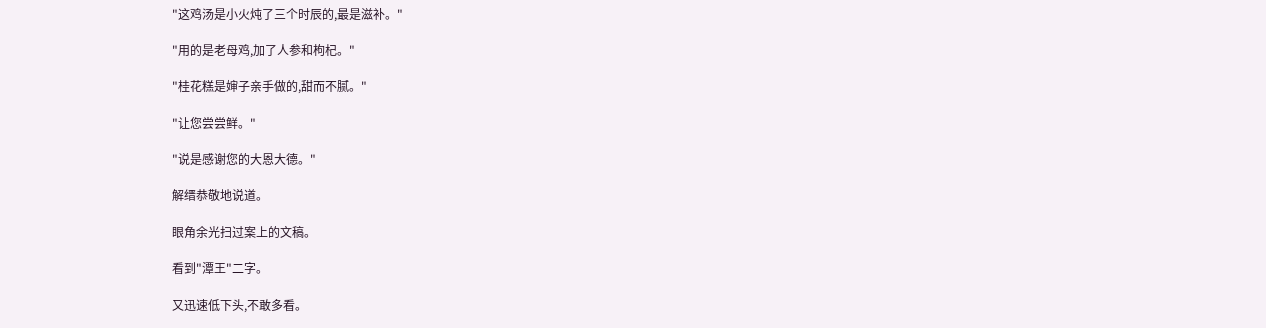"这鸡汤是小火炖了三个时辰的,最是滋补。"

"用的是老母鸡,加了人参和枸杞。"

"桂花糕是婶子亲手做的,甜而不腻。"

"让您尝尝鲜。"

"说是感谢您的大恩大德。"

解缙恭敬地说道。

眼角余光扫过案上的文稿。

看到"潭王"二字。

又迅速低下头,不敢多看。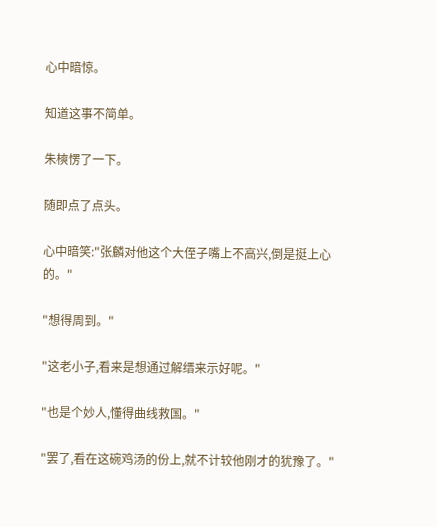心中暗惊。

知道这事不简单。

朱樉愣了一下。

随即点了点头。

心中暗笑:"张麟对他这个大侄子嘴上不高兴,倒是挺上心的。"

"想得周到。"

"这老小子,看来是想通过解缙来示好呢。"

"也是个妙人,懂得曲线救国。"

"罢了,看在这碗鸡汤的份上,就不计较他刚才的犹豫了。"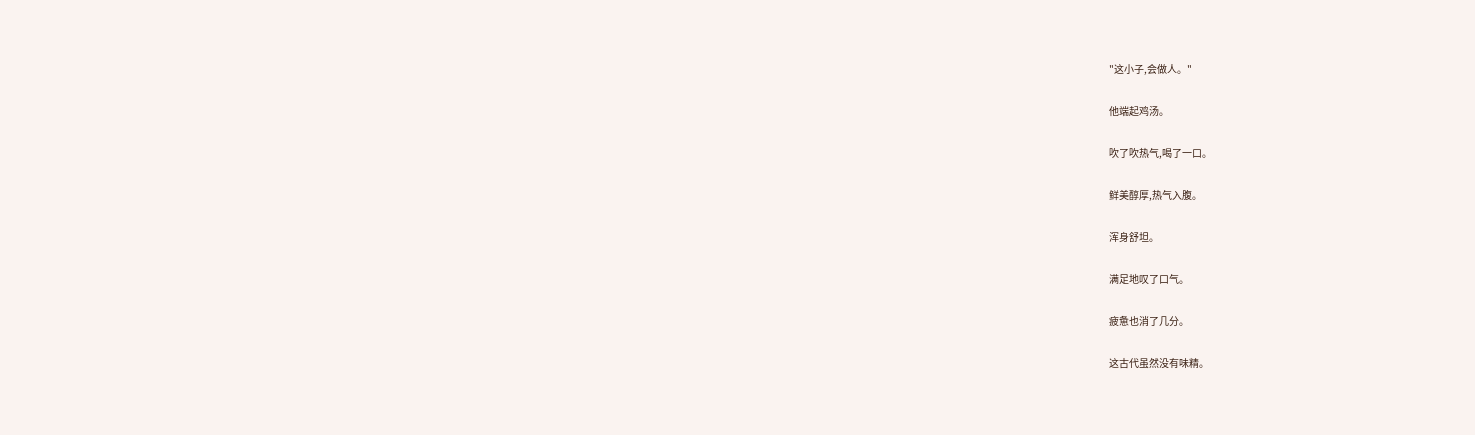"这小子,会做人。"

他端起鸡汤。

吹了吹热气,喝了一口。

鲜美醇厚,热气入腹。

浑身舒坦。

满足地叹了口气。

疲惫也消了几分。

这古代虽然没有味精。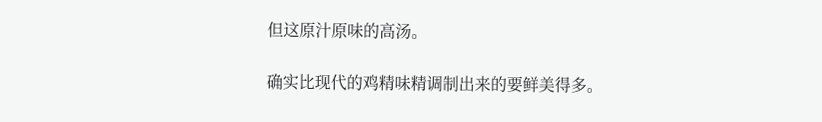但这原汁原味的高汤。

确实比现代的鸡精味精调制出来的要鲜美得多。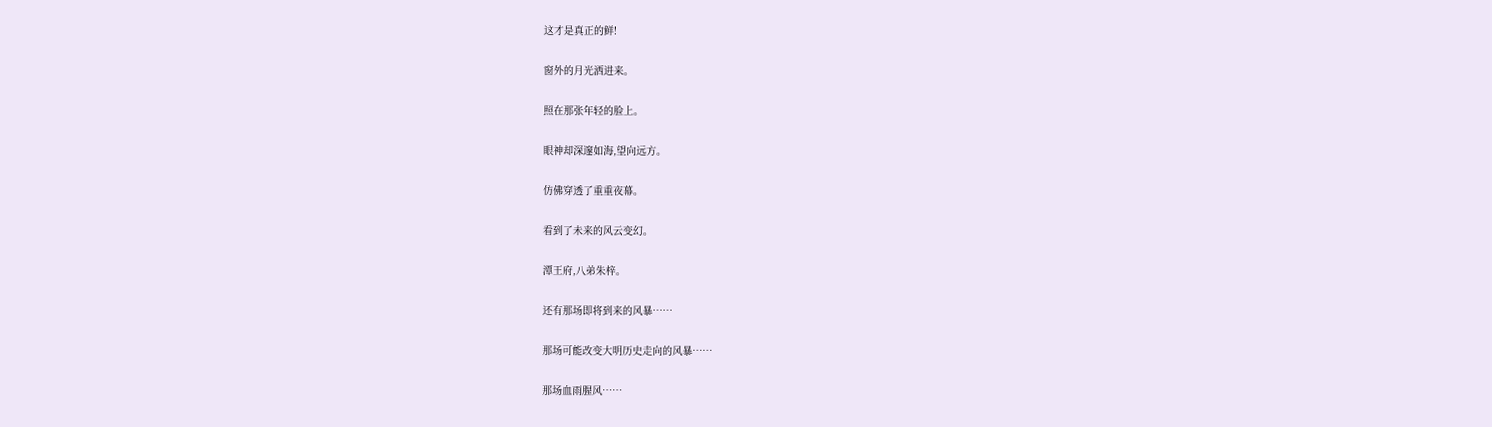这才是真正的鲜!

窗外的月光洒进来。

照在那张年轻的脸上。

眼神却深邃如海,望向远方。

仿佛穿透了重重夜幕。

看到了未来的风云变幻。

潭王府,八弟朱梓。

还有那场即将到来的风暴……

那场可能改变大明历史走向的风暴……

那场血雨腥风……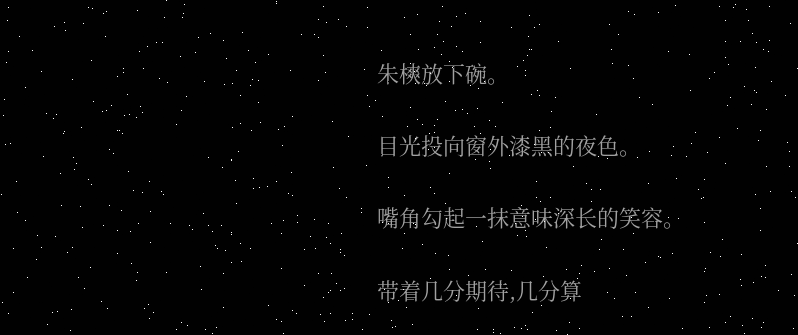朱樉放下碗。

目光投向窗外漆黑的夜色。

嘴角勾起一抹意味深长的笑容。

带着几分期待,几分算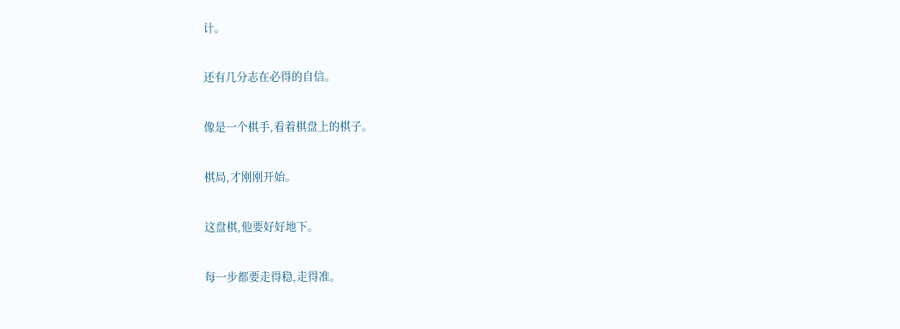计。

还有几分志在必得的自信。

像是一个棋手,看着棋盘上的棋子。

棋局,才刚刚开始。

这盘棋,他要好好地下。

每一步都要走得稳,走得准。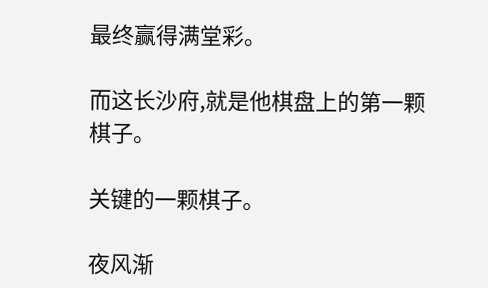最终赢得满堂彩。

而这长沙府,就是他棋盘上的第一颗棋子。

关键的一颗棋子。

夜风渐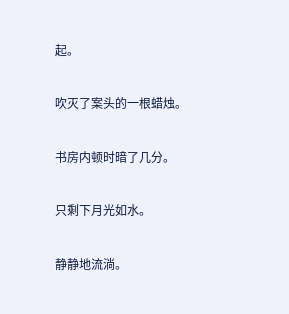起。

吹灭了案头的一根蜡烛。

书房内顿时暗了几分。

只剩下月光如水。

静静地流淌。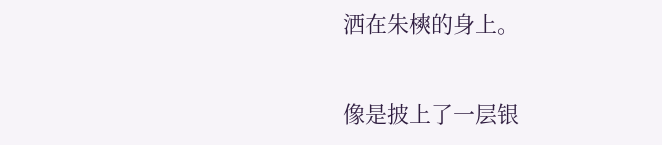洒在朱樉的身上。

像是披上了一层银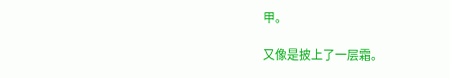甲。

又像是披上了一层霜。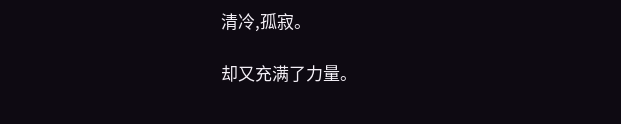清冷,孤寂。

却又充满了力量。